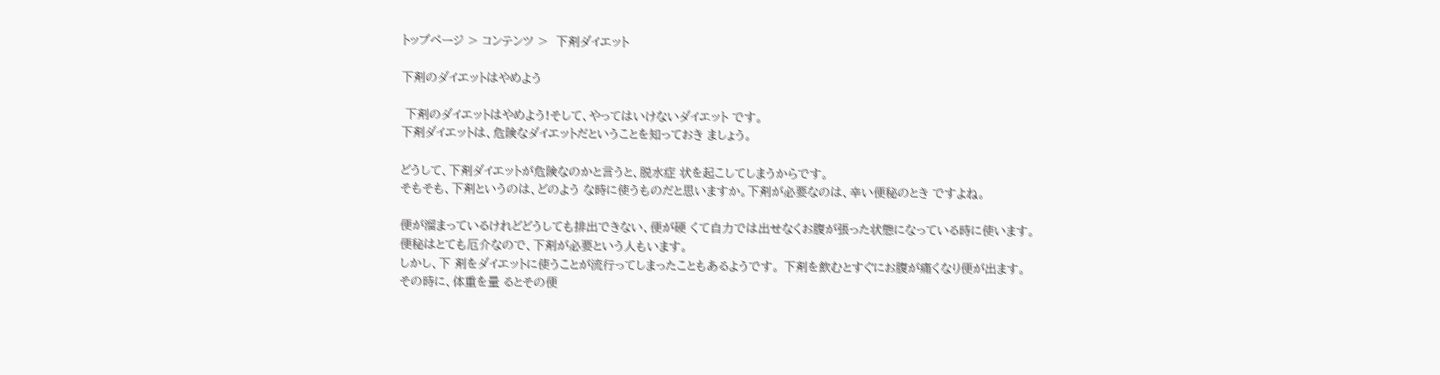トップページ > コンテンツ >  下剤ダイエット

下剤のダイエットはやめよう

 下剤のダイエットはやめよう!そして、やってはいけないダイエット です。
下剤ダイエットは、危険なダイエットだということを知っておき ましょう。

どうして、下剤ダイエットが危険なのかと言うと、脱水症 状を起こしてしまうからです。
そもそも、下剤というのは、どのよう な時に使うものだと思いますか。下剤が必要なのは、辛い便秘のとき ですよね。

便が溜まっているけれどどうしても排出できない、便が硬 くて自力では出せなくお腹が張った状態になっている時に使います。
便秘はとても厄介なので、下剤が必要という人もいます。
しかし、下 剤をダイエットに使うことが流行ってしまったこともあるようです。 下剤を飲むとすぐにお腹が痛くなり便が出ます。
その時に、体重を量 るとその便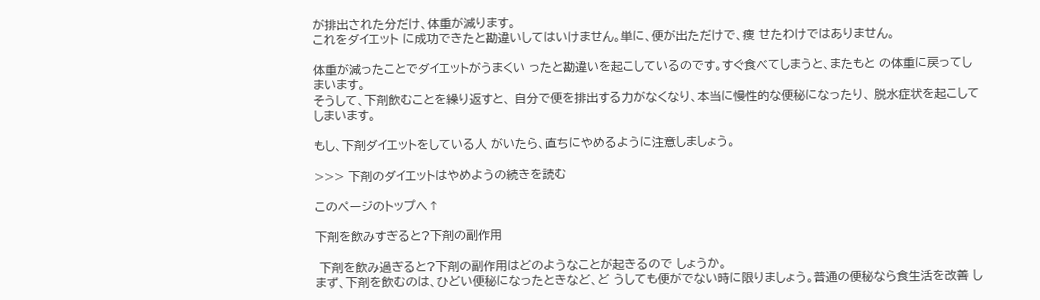が排出された分だけ、体重が減ります。
これをダイエット に成功できたと勘違いしてはいけません。単に、便が出ただけで、痩 せたわけではありません。

体重が減ったことでダイエットがうまくい ったと勘違いを起こしているのです。すぐ食べてしまうと、またもと の体重に戻ってしまいます。
そうして、下剤飲むことを繰り返すと、 自分で便を排出する力がなくなり、本当に慢性的な便秘になったり、 脱水症状を起こしてしまいます。

もし、下剤ダイエットをしている人 がいたら、直ちにやめるように注意しましょう。

>>> 下剤のダイエットはやめようの続きを読む

このページのトップへ↑

下剤を飲みすぎると?下剤の副作用

 下剤を飲み過ぎると?下剤の副作用はどのようなことが起きるので しょうか。
まず、下剤を飲むのは、ひどい便秘になったときなど、ど うしても便がでない時に限りましょう。普通の便秘なら食生活を改善 し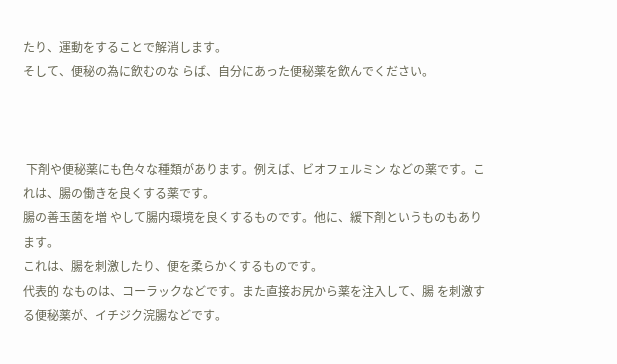たり、運動をすることで解消します。
そして、便秘の為に飲むのな らば、自分にあった便秘薬を飲んでください。



 下剤や便秘薬にも色々な種類があります。例えば、ビオフェルミン などの薬です。これは、腸の働きを良くする薬です。
腸の善玉菌を増 やして腸内環境を良くするものです。他に、緩下剤というものもあり ます。
これは、腸を刺激したり、便を柔らかくするものです。
代表的 なものは、コーラックなどです。また直接お尻から薬を注入して、腸 を刺激する便秘薬が、イチジク浣腸などです。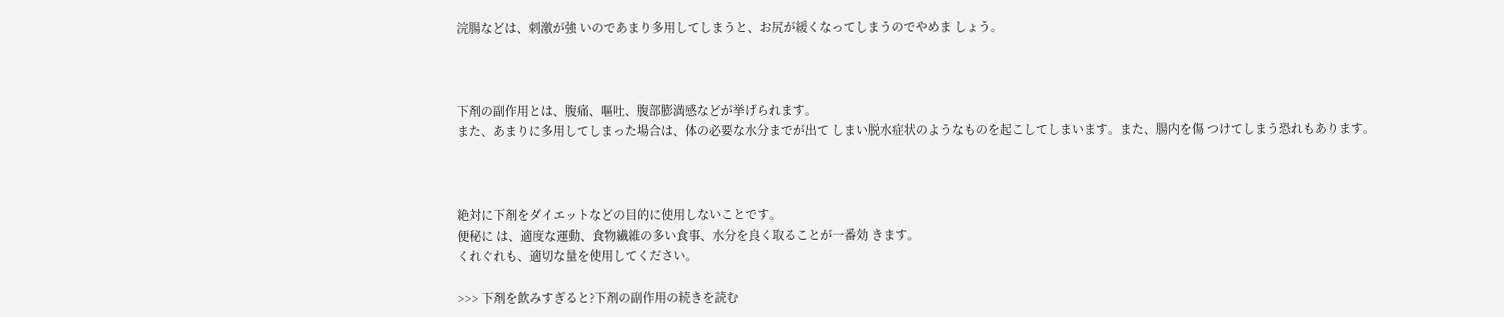浣腸などは、刺激が強 いのであまり多用してしまうと、お尻が緩くなってしまうのでやめま しょう。



下剤の副作用とは、腹痛、嘔吐、腹部膨満感などが挙げられます。
また、あまりに多用してしまった場合は、体の必要な水分までが出て しまい脱水症状のようなものを起こしてしまいます。また、腸内を傷 つけてしまう恐れもあります。



絶対に下剤をダイエットなどの目的に使用しないことです。
便秘に は、適度な運動、食物繊維の多い食事、水分を良く取ることが一番効 きます。
くれぐれも、適切な量を使用してください。

>>> 下剤を飲みすぎると?下剤の副作用の続きを読む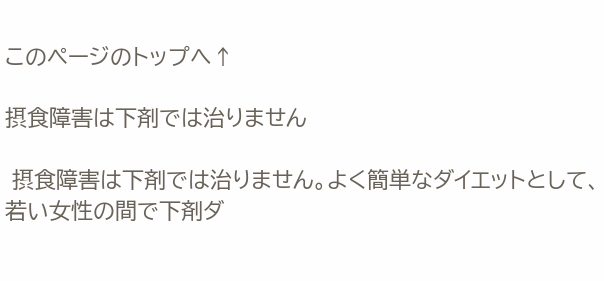このページのトップへ↑

摂食障害は下剤では治りません

 摂食障害は下剤では治りません。よく簡単なダイエットとして、 若い女性の間で下剤ダ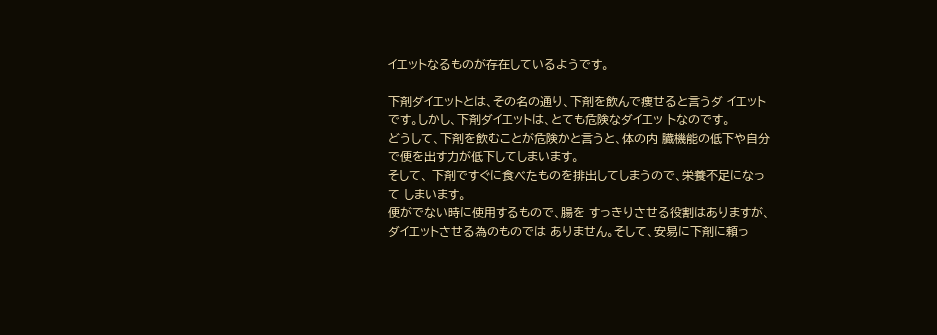イエットなるものが存在しているようです。

下剤ダイエットとは、その名の通り、下剤を飲んで痩せると言うダ イエットです。しかし、下剤ダイエットは、とても危険なダイエッ トなのです。
どうして、下剤を飲むことが危険かと言うと、体の内 臓機能の低下や自分で便を出す力が低下してしまいます。
そして、 下剤ですぐに食べたものを排出してしまうので、栄養不足になって しまいます。
便がでない時に使用するもので、腸を すっきりさせる役割はありますが、ダイエットさせる為のものでは ありません。そして、安易に下剤に頼っ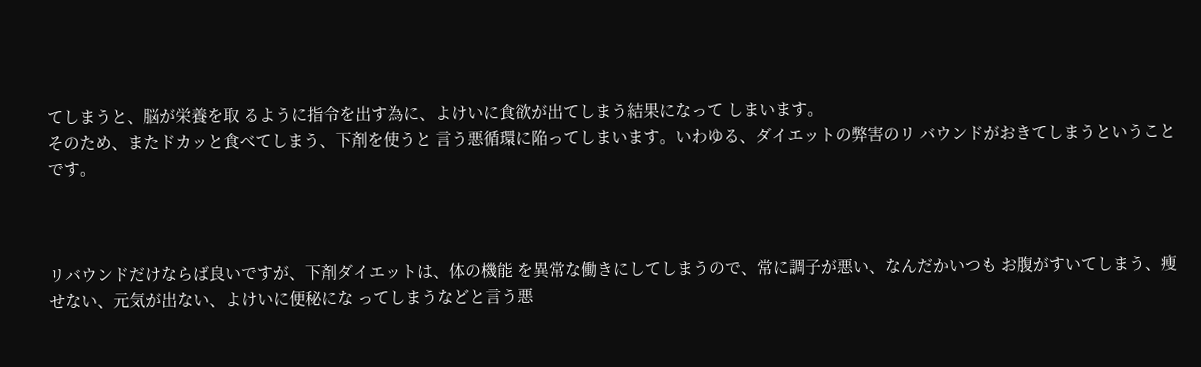てしまうと、脳が栄養を取 るように指令を出す為に、よけいに食欲が出てしまう結果になって しまいます。
そのため、またドカッと食べてしまう、下剤を使うと 言う悪循環に陥ってしまいます。いわゆる、ダイエットの弊害のリ バウンドがおきてしまうということです。



リバウンドだけならば良いですが、下剤ダイエットは、体の機能 を異常な働きにしてしまうので、常に調子が悪い、なんだかいつも お腹がすいてしまう、痩せない、元気が出ない、よけいに便秘にな ってしまうなどと言う悪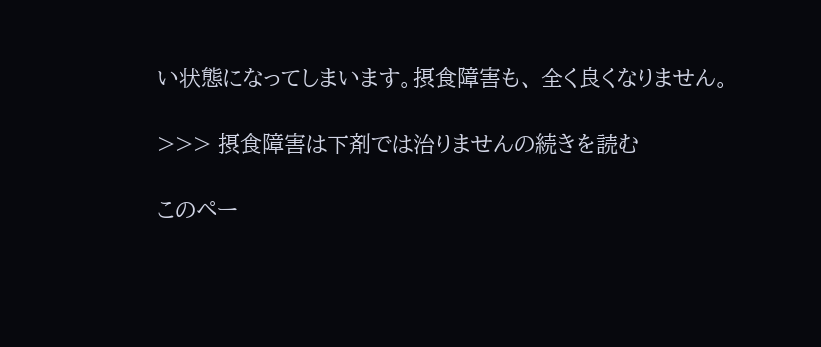い状態になってしまいます。摂食障害も、 全く良くなりません。

>>> 摂食障害は下剤では治りませんの続きを読む

このペー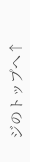ジのトップへ↑